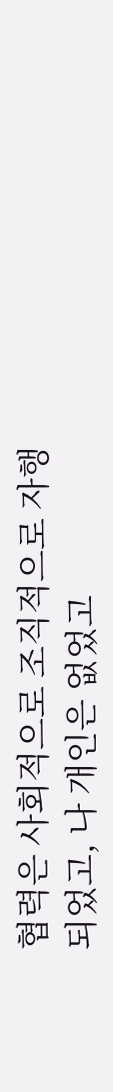협력은 사회적으로 조직적으로 자행되었고, 나 개인은 없었고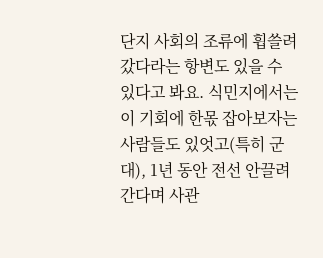단지 사회의 조류에 휩쓸려갔다라는 항변도 있을 수 있다고 봐요. 식민지에서는 이 기회에 한몫 잡아보자는 사람들도 있엇고(특히 군대), 1년 동안 전선 안끌려간다며 사관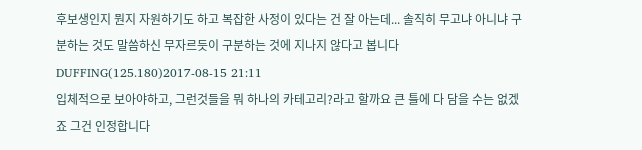후보생인지 뭔지 자원하기도 하고 복잡한 사정이 있다는 건 잘 아는데... 솔직히 무고냐 아니냐 구분하는 것도 말씀하신 무자르듯이 구분하는 것에 지나지 않다고 봅니다
DUFFING(125.180)2017-08-15 21:11
입체적으로 보아야하고, 그런것들을 뭐 하나의 카테고리?라고 할까요 큰 틀에 다 담을 수는 없겠죠 그건 인정합니다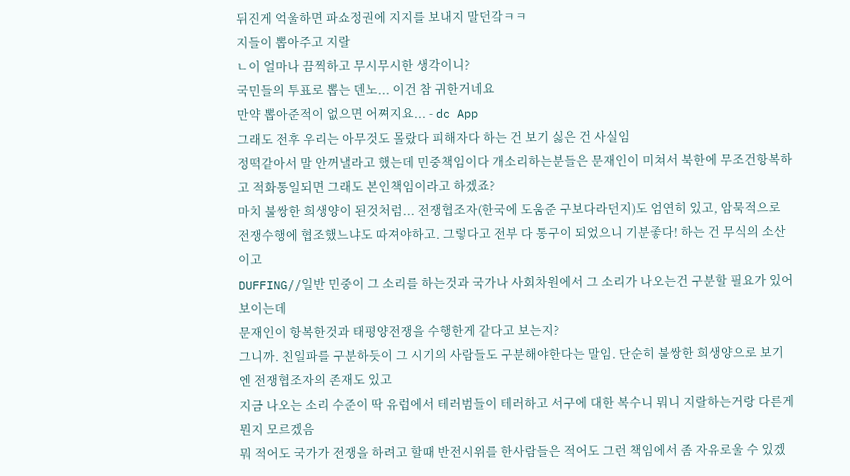뒤진게 억울하면 파쇼정권에 지지를 보내지 말던갘ㅋㅋ
지들이 뽑아주고 지랄
ㄴ이 얼마나 끔찍하고 무시무시한 생각이니?
국민들의 투표로 뽑는 덴노... 이건 참 귀한거네요
만약 뽑아준적이 없으면 어쪄지요... - dc App
그래도 전후 우리는 아무것도 몰랐다 피해자다 하는 건 보기 싫은 건 사실임
정떡같아서 말 안꺼낼라고 했는데 민중책임이다 개소리하는분들은 문재인이 미쳐서 북한에 무조건항복하고 적화통일되면 그래도 본인책임이라고 하겠죠?
마치 불쌍한 희생양이 된것처럼... 전쟁협조자(한국에 도움준 구보다라던지)도 엄연히 있고, 암묵적으로 전쟁수행에 협조했느냐도 따져야하고. 그렇다고 전부 다 통구이 되었으니 기분좋다! 하는 건 무식의 소산이고
DUFFING//일반 민중이 그 소리를 하는것과 국가나 사회차원에서 그 소리가 나오는건 구분할 필요가 있어보이는데
문재인이 항복한것과 태평양전쟁을 수행한게 같다고 보는지?
그니까. 친일파를 구분하듯이 그 시기의 사람들도 구분해야한다는 말임. 단순히 불쌍한 희생양으로 보기엔 전쟁협조자의 존재도 있고
지금 나오는 소리 수준이 딱 유럽에서 테러범들이 테러하고 서구에 대한 복수니 뭐니 지랄하는거랑 다른게 뭔지 모르겠음
뭐 적어도 국가가 전쟁을 하려고 할때 반전시위를 한사람들은 적어도 그런 책임에서 좀 자유로울 수 있겠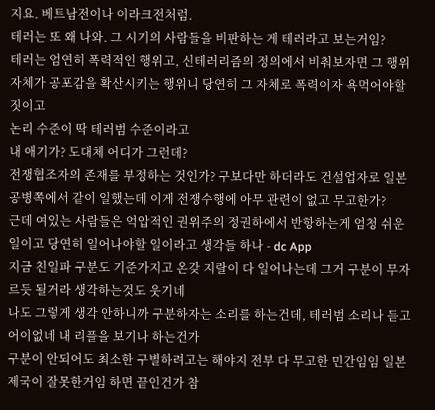지요. 베트남전이나 이라크전처럼.
테러는 또 왜 나와. 그 시기의 사람들을 비판하는 게 테러라고 보는거임?
테러는 엄연히 폭력적인 행위고, 신테러리즘의 정의에서 비춰보자면 그 행위 자체가 공포감을 확산시키는 행위니 당연히 그 자체로 폭력이자 욕먹어야할 짓이고
논리 수준이 딱 테러범 수준이라고
내 애기가? 도대체 어디가 그런데?
전쟁협조자의 존재를 부정하는 것인가? 구보다만 하더라도 건설업자로 일본 공병쪽에서 같이 일했는데 이게 전쟁수행에 아무 관련이 없고 무고한가?
근데 여있는 사람들은 억압적인 권위주의 정권하에서 반항하는게 엄청 쉬운일이고 당연히 일어나야할 일이라고 생각들 하나 - dc App
지금 친일파 구분도 기준가지고 온갖 지랄이 다 일어나는데 그거 구분이 무자르듯 될거라 생각하는것도 웃기네
나도 그렇게 생각 안하니까 구분하자는 소리를 하는건데, 테러범 소리나 듣고 어이없네 내 리플을 보기나 하는건가
구분이 안되어도 최소한 구별하려고는 해야지 전부 다 무고한 민간임임 일본제국이 잘못한거임 하면 끝인건가 참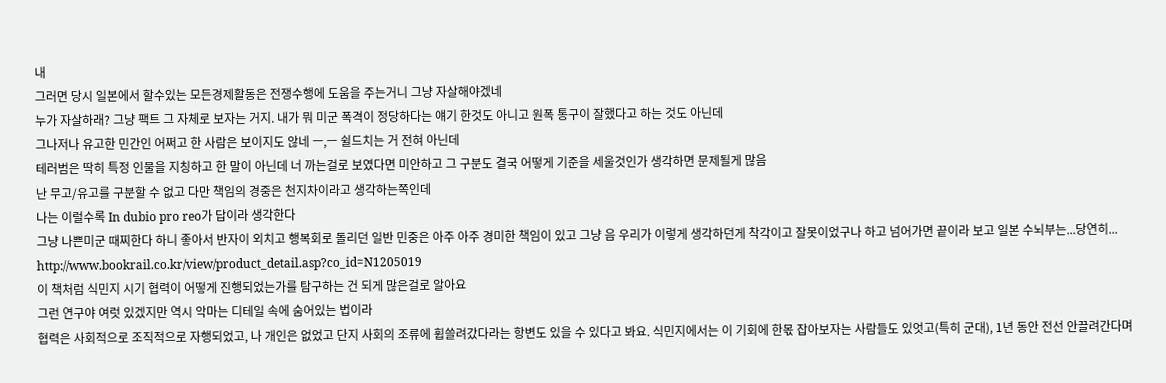내
그러면 당시 일본에서 할수있는 모든경제활동은 전쟁수행에 도움을 주는거니 그냥 자살해야겠네
누가 자살하래? 그냥 팩트 그 자체로 보자는 거지. 내가 뭐 미군 폭격이 정당하다는 얘기 한것도 아니고 원폭 통구이 잘했다고 하는 것도 아닌데
그나저나 유고한 민간인 어쩌고 한 사람은 보이지도 않네 ㅡ,ㅡ 쉴드치는 거 전혀 아닌데
테러범은 딱히 특정 인물을 지칭하고 한 말이 아닌데 너 까는걸로 보였다면 미안하고 그 구분도 결국 어떻게 기준을 세울것인가 생각하면 문제될게 많음
난 무고/유고를 구분할 수 없고 다만 책임의 경중은 천지차이라고 생각하는쪽인데
나는 이럴수록 In dubio pro reo가 답이라 생각한다
그냥 나쁜미군 때찌한다 하니 좋아서 반자이 외치고 행복회로 돌리던 일반 민중은 아주 아주 경미한 책임이 있고 그냥 음 우리가 이렇게 생각하던게 착각이고 잘못이었구나 하고 넘어가면 끝이라 보고 일본 수뇌부는...당연히...
http://www.bookrail.co.kr/view/product_detail.asp?co_id=N1205019
이 책처럼 식민지 시기 협력이 어떻게 진행되었는가를 탐구하는 건 되게 많은걸로 알아요
그런 연구야 여럿 있겠지만 역시 악마는 디테일 속에 숨어있는 법이라
협력은 사회적으로 조직적으로 자행되었고, 나 개인은 없었고 단지 사회의 조류에 휩쓸려갔다라는 항변도 있을 수 있다고 봐요. 식민지에서는 이 기회에 한몫 잡아보자는 사람들도 있엇고(특히 군대), 1년 동안 전선 안끌려간다며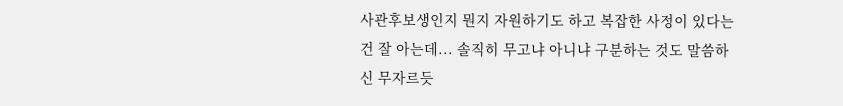사관후보생인지 뭔지 자원하기도 하고 복잡한 사정이 있다는 건 잘 아는데... 솔직히 무고냐 아니냐 구분하는 것도 말씀하신 무자르듯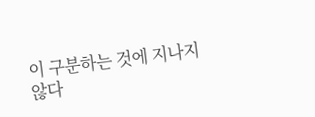이 구분하는 것에 지나지 않다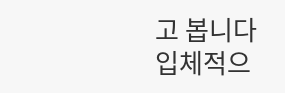고 봅니다
입체적으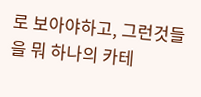로 보아야하고, 그런것들을 뭐 하나의 카테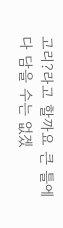고리?라고 할까요 큰 틀에 다 담을 수는 없겠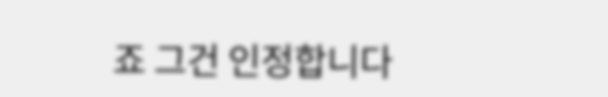죠 그건 인정합니다